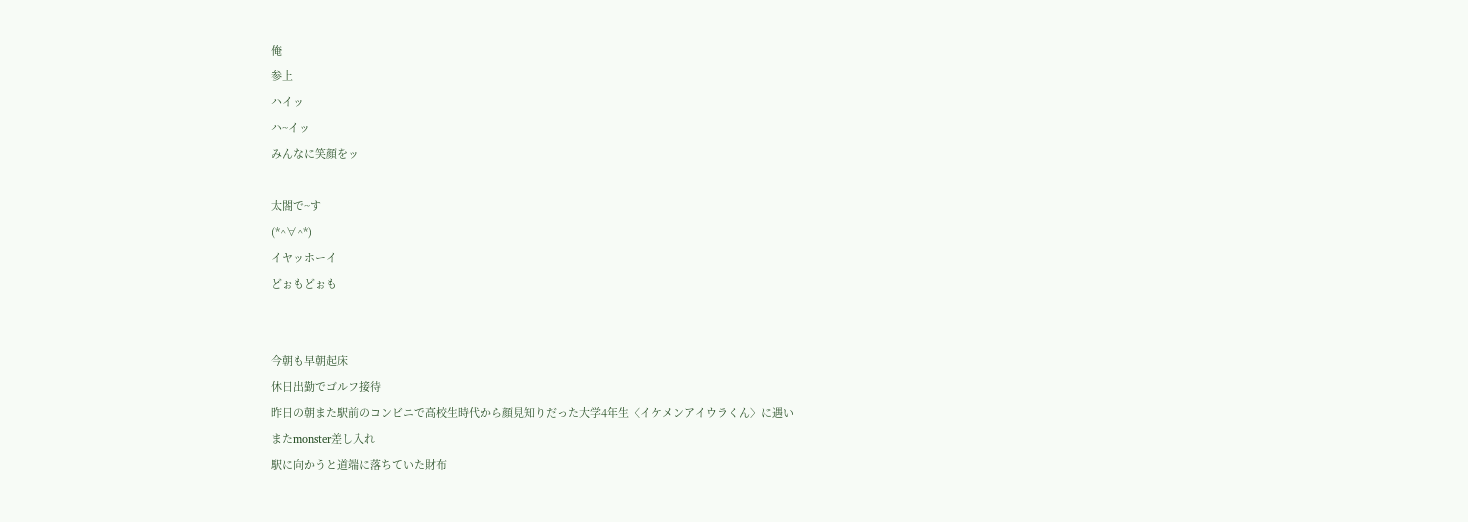俺
参上
ハイッ
ハ~イッ
みんなに笑顔をッ

太閤で~す
(*^∀^*)
イヤッホーイ
どぉもどぉも


今朝も早朝起床
休日出勤でゴルフ接待
昨日の朝また駅前のコンビニで高校生時代から顔見知りだった大学4年生〈イケメンアイウラくん〉に遇い
またmonster差し入れ
駅に向かうと道端に落ちていた財布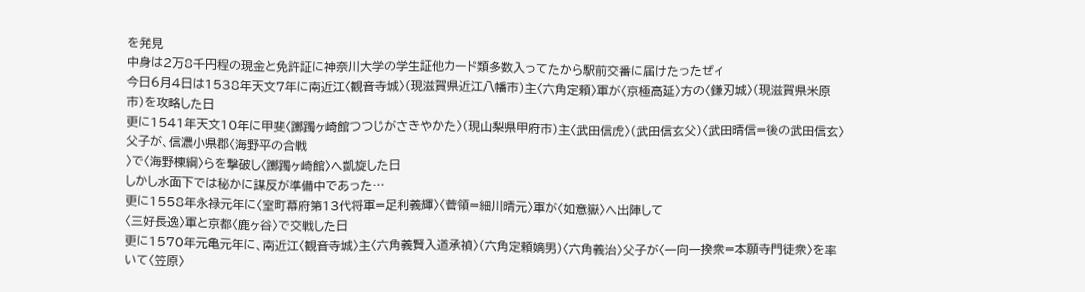を発見
中身は2万8千円程の現金と免許証に神奈川大学の学生証他カード類多数入ってたから駅前交番に届けたったぜィ
今日6月4日は1538年天文7年に南近江〈観音寺城〉(現滋賀県近江八幡市)主〈六角定頼〉軍が〈京極高延〉方の〈鎌刃城〉(現滋賀県米原市)を攻略した日
更に1541年天文10年に甲斐〈躑躅ヶ崎館つつじがさきやかた〉(現山梨県甲府市)主〈武田信虎〉(武田信玄父)〈武田晴信=後の武田信玄〉父子が、信濃小県郡〈海野平の合戦
〉で〈海野棟綱〉らを撃破し〈躑躅ヶ崎館〉へ凱旋した日
しかし水面下では秘かに謀反が準備中であった…
更に1558年永禄元年に〈室町幕府第13代将軍=足利義輝〉〈菅領=細川晴元〉軍が〈如意嶽〉へ出陣して
〈三好長逸〉軍と京都〈鹿ヶ谷〉で交戦した日
更に1570年元亀元年に、南近江〈観音寺城〉主〈六角義賢入道承禎〉(六角定頼嫡男)〈六角義治〉父子が〈一向一揆衆=本願寺門徒衆〉を率いて〈笠原〉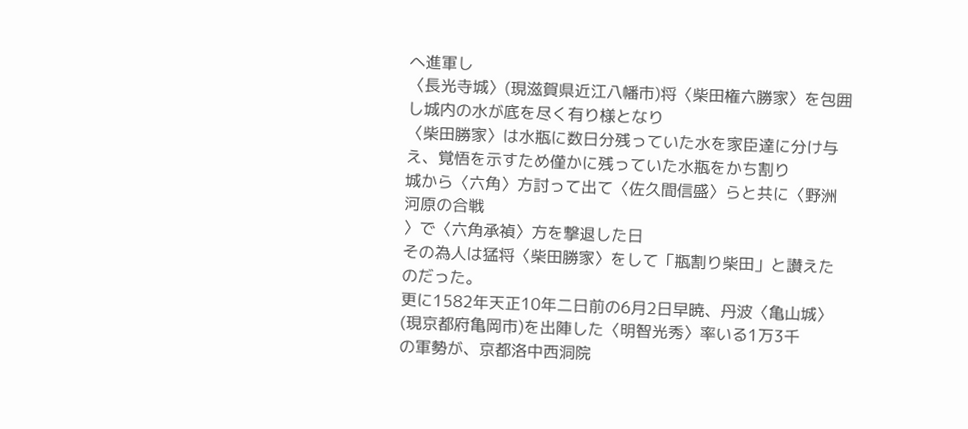へ進軍し
〈長光寺城〉(現滋賀県近江八幡市)将〈柴田権六勝家〉を包囲し城内の水が底を尽く有り様となり
〈柴田勝家〉は水瓶に数日分残っていた水を家臣達に分け与え、覚悟を示すため僅かに残っていた水瓶をかち割り
城から〈六角〉方討って出て〈佐久間信盛〉らと共に〈野洲河原の合戦
〉で〈六角承禎〉方を撃退した日
その為人は猛将〈柴田勝家〉をして「瓶割り柴田」と讃えたのだった。
更に1582年天正10年二日前の6月2日早暁、丹波〈亀山城〉(現京都府亀岡市)を出陣した〈明智光秀〉率いる1万3千
の軍勢が、京都洛中西洞院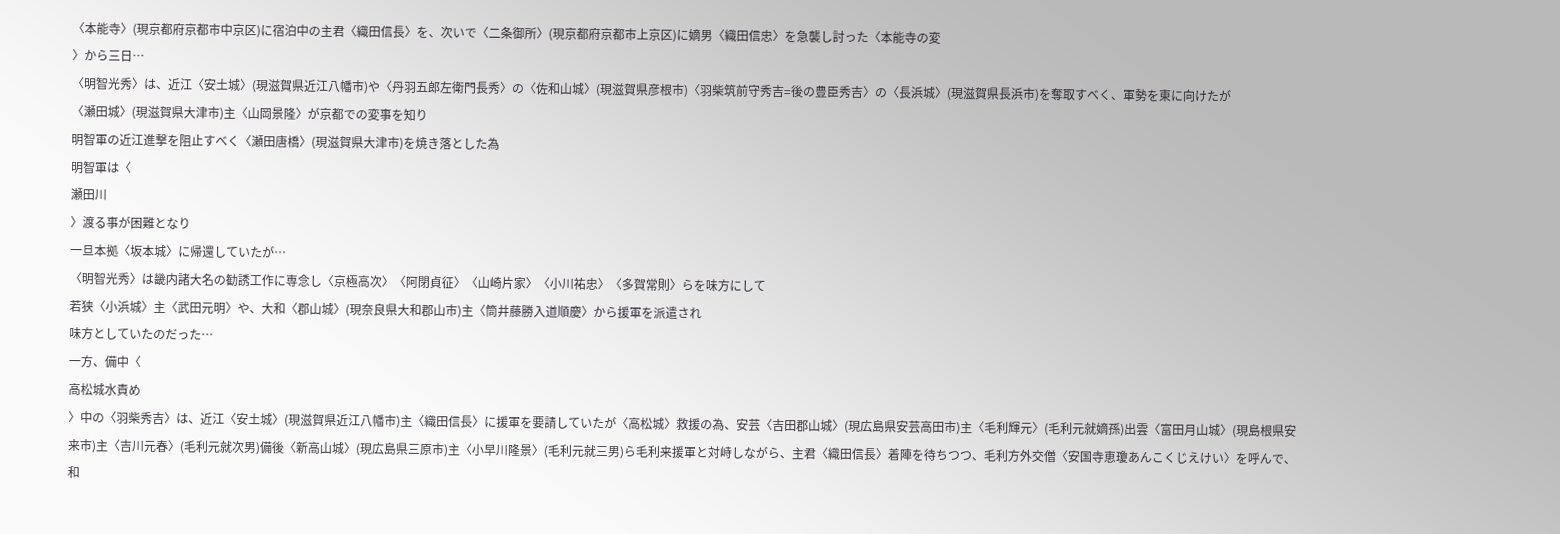〈本能寺〉(現京都府京都市中京区)に宿泊中の主君〈織田信長〉を、次いで〈二条御所〉(現京都府京都市上京区)に嫡男〈織田信忠〉を急襲し討った〈本能寺の変
〉から三日…
〈明智光秀〉は、近江〈安土城〉(現滋賀県近江八幡市)や〈丹羽五郎左衛門長秀〉の〈佐和山城〉(現滋賀県彦根市)〈羽柴筑前守秀吉=後の豊臣秀吉〉の〈長浜城〉(現滋賀県長浜市)を奪取すべく、軍勢を東に向けたが
〈瀬田城〉(現滋賀県大津市)主〈山岡景隆〉が京都での変事を知り
明智軍の近江進撃を阻止すべく〈瀬田唐橋〉(現滋賀県大津市)を焼き落とした為
明智軍は〈
瀬田川
〉渡る事が困難となり
一旦本拠〈坂本城〉に帰還していたが…
〈明智光秀〉は畿内諸大名の勧誘工作に専念し〈京極高次〉〈阿閉貞征〉〈山崎片家〉〈小川祐忠〉〈多賀常則〉らを味方にして
若狭〈小浜城〉主〈武田元明〉や、大和〈郡山城〉(現奈良県大和郡山市)主〈筒井藤勝入道順慶〉から援軍を派遣され
味方としていたのだった…
一方、備中〈
高松城水責め
〉中の〈羽柴秀吉〉は、近江〈安土城〉(現滋賀県近江八幡市)主〈織田信長〉に援軍を要請していたが〈高松城〉救援の為、安芸〈吉田郡山城〉(現広島県安芸高田市)主〈毛利輝元〉(毛利元就嫡孫)出雲〈富田月山城〉(現島根県安来市)主〈吉川元春〉(毛利元就次男)備後〈新高山城〉(現広島県三原市)主〈小早川隆景〉(毛利元就三男)ら毛利来援軍と対峙しながら、主君〈織田信長〉着陣を待ちつつ、毛利方外交僧〈安国寺恵瓊あんこくじえけい〉を呼んで、和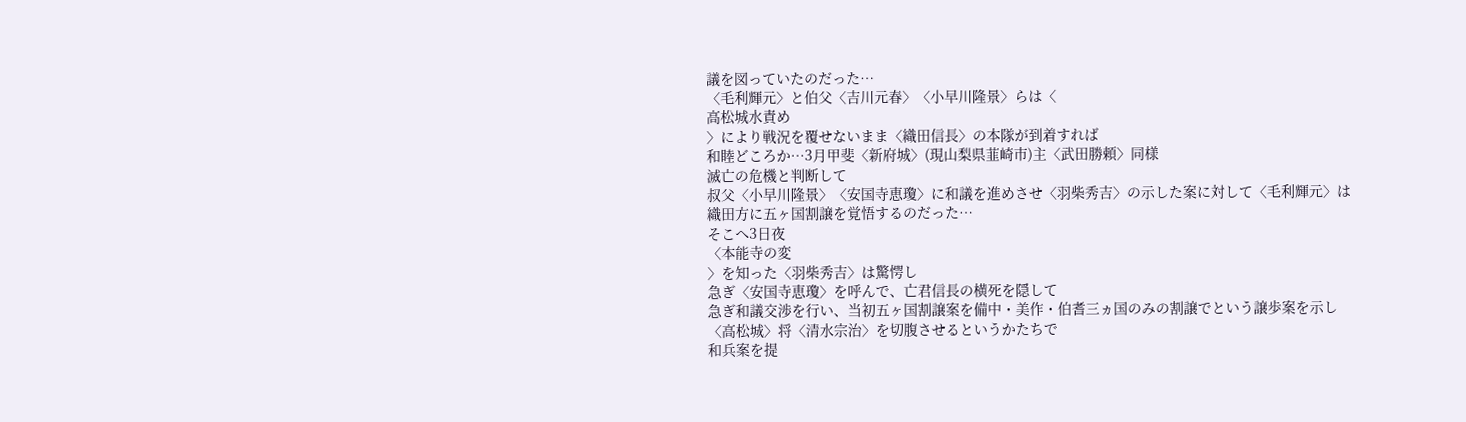議を図っていたのだった…
〈毛利輝元〉と伯父〈吉川元春〉〈小早川隆景〉らは〈
高松城水責め
〉により戦況を覆せないまま〈織田信長〉の本隊が到着すれば
和睦どころか…3月甲斐〈新府城〉(現山梨県韮崎市)主〈武田勝頼〉同様
滅亡の危機と判断して
叔父〈小早川隆景〉〈安国寺恵瓊〉に和議を進めさせ〈羽柴秀吉〉の示した案に対して〈毛利輝元〉は
織田方に五ヶ国割譲を覚悟するのだった…
そこへ3日夜
〈本能寺の変
〉を知った〈羽柴秀吉〉は驚愕し
急ぎ〈安国寺恵瓊〉を呼んで、亡君信長の横死を隠して
急ぎ和議交渉を行い、当初五ヶ国割譲案を備中・美作・伯耆三ヵ国のみの割譲でという譲歩案を示し
〈高松城〉将〈清水宗治〉を切腹させるというかたちで
和兵案を提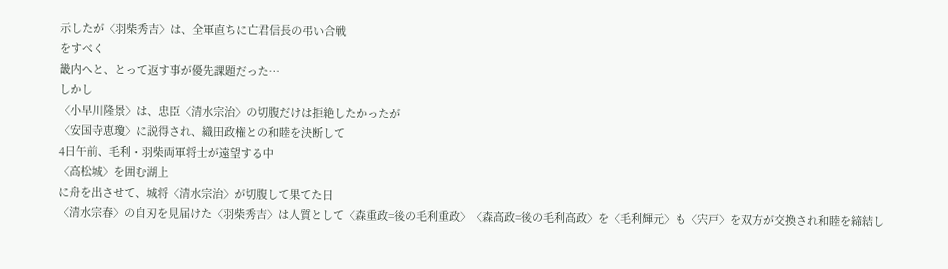示したが〈羽柴秀吉〉は、全軍直ちに亡君信長の弔い合戦
をすべく
畿内へと、とって返す事が優先課題だった…
しかし
〈小早川隆景〉は、忠臣〈清水宗治〉の切腹だけは拒絶したかったが
〈安国寺恵瓊〉に説得され、織田政権との和睦を決断して
4日午前、毛利・羽柴両軍将士が遠望する中
〈高松城〉を囲む湖上
に舟を出させて、城将〈清水宗治〉が切腹して果てた日
〈清水宗春〉の自刃を見届けた〈羽柴秀吉〉は人質として〈森重政=後の毛利重政〉〈森高政=後の毛利高政〉を〈毛利輝元〉も〈宍戸〉を双方が交換され和睦を締結し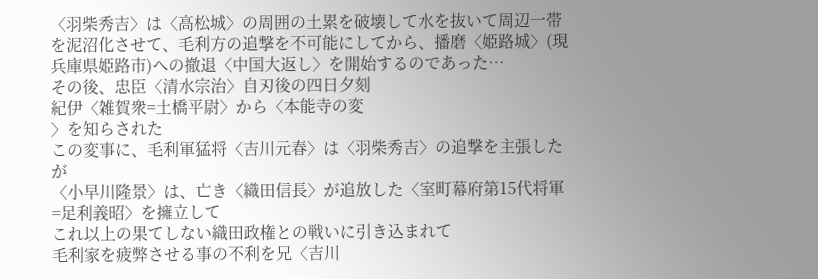〈羽柴秀吉〉は〈高松城〉の周囲の土累を破壊して水を抜いて周辺一帯を泥沼化させて、毛利方の追撃を不可能にしてから、播磨〈姫路城〉(現兵庫県姫路市)への撤退〈中国大返し〉を開始するのであった…
その後、忠臣〈清水宗治〉自刃後の四日夕刻
紀伊〈雑賀衆=土橋平尉〉から〈本能寺の変
〉を知らされた
この変事に、毛利軍猛将〈吉川元春〉は〈羽柴秀吉〉の追撃を主張したが
〈小早川隆景〉は、亡き〈織田信長〉が追放した〈室町幕府第15代将軍=足利義昭〉を擁立して
これ以上の果てしない織田政権との戦いに引き込まれて
毛利家を疲弊させる事の不利を兄〈吉川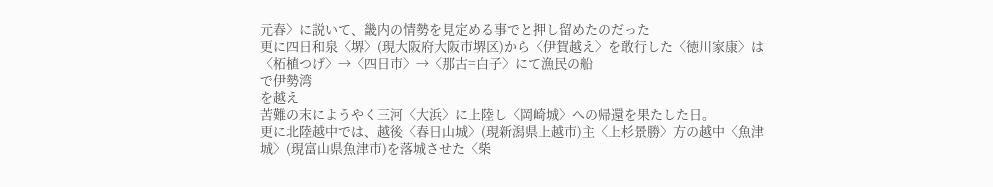元春〉に説いて、畿内の情勢を見定める事でと押し留めたのだった
更に四日和泉〈堺〉(現大阪府大阪市堺区)から〈伊賀越え〉を敢行した〈徳川家康〉は〈柘植つげ〉→〈四日市〉→〈那古=白子〉にて漁民の船
で伊勢湾
を越え
苦難の末にようやく三河〈大浜〉に上陸し〈岡崎城〉への帰還を果たした日。
更に北陸越中では、越後〈春日山城〉(現新潟県上越市)主〈上杉景勝〉方の越中〈魚津城〉(現富山県魚津市)を落城させた〈柴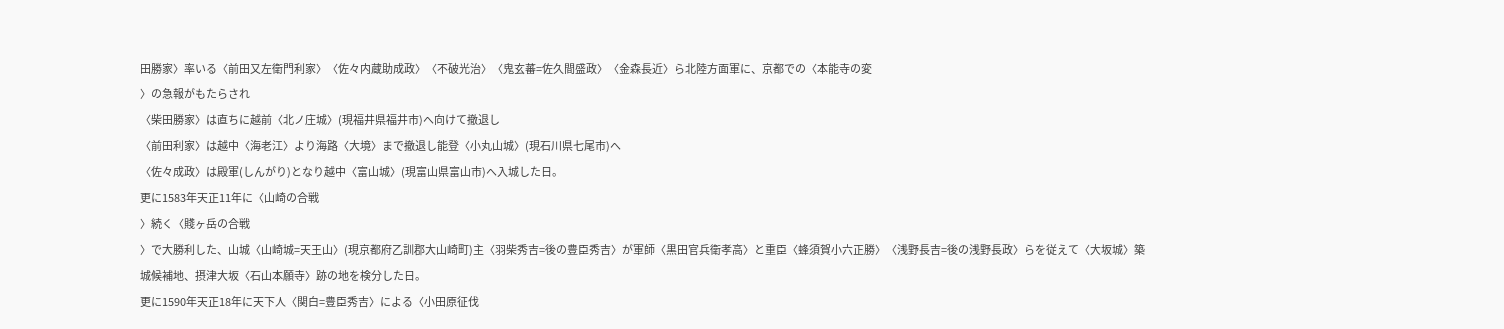田勝家〉率いる〈前田又左衛門利家〉〈佐々内蔵助成政〉〈不破光治〉〈鬼玄蕃=佐久間盛政〉〈金森長近〉ら北陸方面軍に、京都での〈本能寺の変
〉の急報がもたらされ
〈柴田勝家〉は直ちに越前〈北ノ庄城〉(現福井県福井市)へ向けて撤退し
〈前田利家〉は越中〈海老江〉より海路〈大境〉まで撤退し能登〈小丸山城〉(現石川県七尾市)へ
〈佐々成政〉は殿軍(しんがり)となり越中〈富山城〉(現富山県富山市)へ入城した日。
更に1583年天正11年に〈山崎の合戦
〉続く〈賤ヶ岳の合戦
〉で大勝利した、山城〈山崎城=天王山〉(現京都府乙訓郡大山崎町)主〈羽柴秀吉=後の豊臣秀吉〉が軍師〈黒田官兵衛孝高〉と重臣〈蜂須賀小六正勝〉〈浅野長吉=後の浅野長政〉らを従えて〈大坂城〉築城候補地、摂津大坂〈石山本願寺〉跡の地を検分した日。
更に1590年天正18年に天下人〈関白=豊臣秀吉〉による〈小田原征伐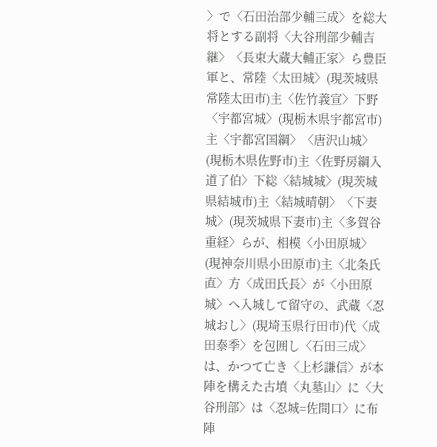〉で〈石田治部少輔三成〉を総大将とする副将〈大谷刑部少輔吉継〉〈長束大蔵大輔正家〉ら豊臣軍と、常陸〈太田城〉(現茨城県常陸太田市)主〈佐竹義宣〉下野〈宇都宮城〉(現栃木県宇都宮市)主〈宇都宮国綱〉〈唐沢山城〉(現栃木県佐野市)主〈佐野房綱入道了伯〉下総〈結城城〉(現茨城県結城市)主〈結城晴朝〉〈下妻城〉(現茨城県下妻市)主〈多賀谷重経〉らが、相模〈小田原城〉(現神奈川県小田原市)主〈北条氏直〉方〈成田氏長〉が〈小田原城〉へ入城して留守の、武蔵〈忍城おし〉(現埼玉県行田市)代〈成田泰季〉を包囲し〈石田三成〉は、かつて亡き〈上杉謙信〉が本陣を構えた古墳〈丸墓山〉に〈大谷刑部〉は〈忍城=佐間口〉に布陣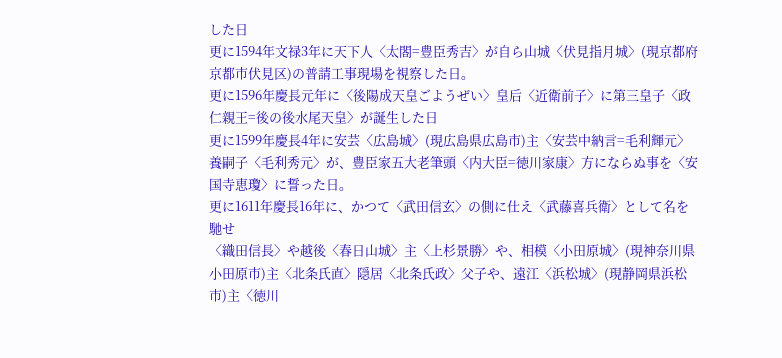した日
更に1594年文禄3年に天下人〈太閤=豊臣秀吉〉が自ら山城〈伏見指月城〉(現京都府京都市伏見区)の普請工事現場を視察した日。
更に1596年慶長元年に〈後陽成天皇ごようぜい〉皇后〈近衛前子〉に第三皇子〈政仁親王=後の後水尾天皇〉が誕生した日
更に1599年慶長4年に安芸〈広島城〉(現広島県広島市)主〈安芸中納言=毛利輝元〉養嗣子〈毛利秀元〉が、豊臣家五大老筆頭〈内大臣=徳川家康〉方にならぬ事を〈安国寺恵瓊〉に誓った日。
更に1611年慶長16年に、かつて〈武田信玄〉の側に仕え〈武藤喜兵衛〉として名を馳せ
〈織田信長〉や越後〈春日山城〉主〈上杉景勝〉や、相模〈小田原城〉(現神奈川県小田原市)主〈北条氏直〉隠居〈北条氏政〉父子や、遠江〈浜松城〉(現静岡県浜松市)主〈徳川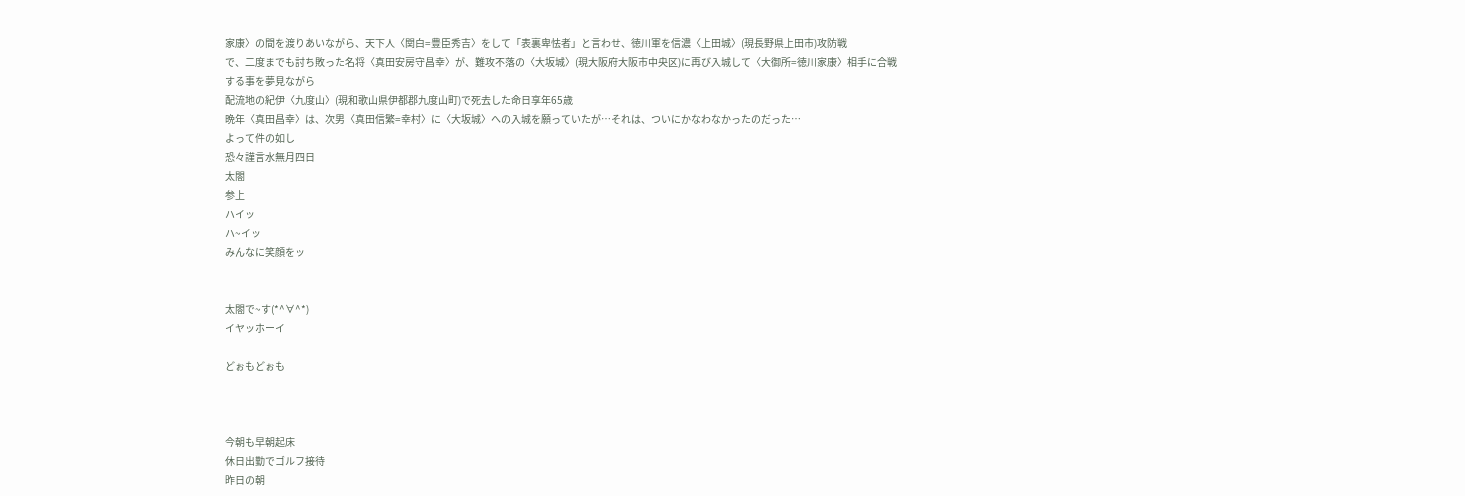家康〉の間を渡りあいながら、天下人〈関白=豊臣秀吉〉をして「表裏卑怯者」と言わせ、徳川軍を信濃〈上田城〉(現長野県上田市)攻防戦
で、二度までも討ち敗った名将〈真田安房守昌幸〉が、難攻不落の〈大坂城〉(現大阪府大阪市中央区)に再び入城して〈大御所=徳川家康〉相手に合戦
する事を夢見ながら
配流地の紀伊〈九度山〉(現和歌山県伊都郡九度山町)で死去した命日享年65歳
晩年〈真田昌幸〉は、次男〈真田信繁=幸村〉に〈大坂城〉への入城を願っていたが…それは、ついにかなわなかったのだった…
よって件の如し
恐々謹言水無月四日
太閤
参上
ハイッ
ハ~イッ
みんなに笑顔をッ


太閤で~す(*^∀^*)
イヤッホーイ

どぉもどぉも



今朝も早朝起床
休日出勤でゴルフ接待
昨日の朝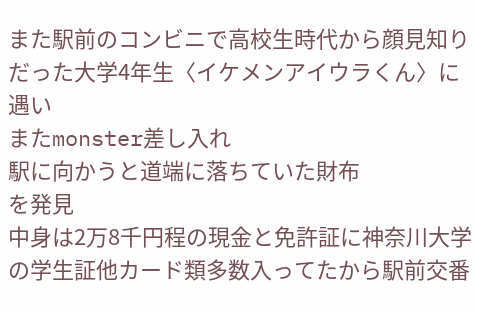また駅前のコンビニで高校生時代から顔見知りだった大学4年生〈イケメンアイウラくん〉に遇い
またmonster差し入れ
駅に向かうと道端に落ちていた財布
を発見
中身は2万8千円程の現金と免許証に神奈川大学の学生証他カード類多数入ってたから駅前交番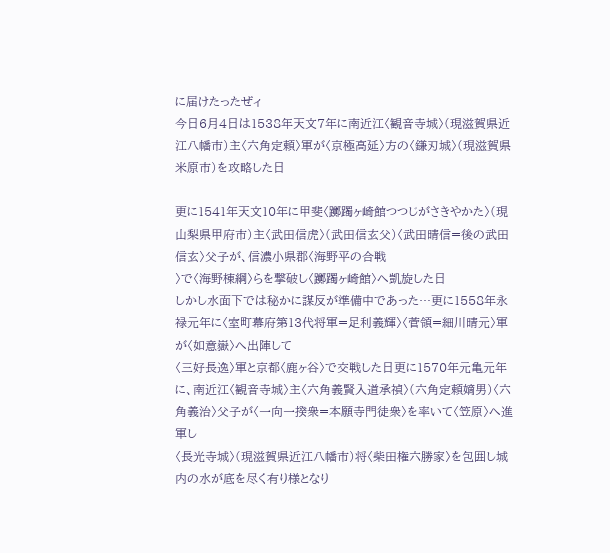に届けたったぜィ
今日6月4日は1538年天文7年に南近江〈観音寺城〉(現滋賀県近江八幡市)主〈六角定頼〉軍が〈京極高延〉方の〈鎌刃城〉(現滋賀県米原市)を攻略した日

更に1541年天文10年に甲斐〈躑躅ヶ崎館つつじがさきやかた〉(現山梨県甲府市)主〈武田信虎〉(武田信玄父)〈武田晴信=後の武田信玄〉父子が、信濃小県郡〈海野平の合戦
〉で〈海野棟綱〉らを撃破し〈躑躅ヶ崎館〉へ凱旋した日
しかし水面下では秘かに謀反が準備中であった…更に1558年永禄元年に〈室町幕府第13代将軍=足利義輝〉〈菅領=細川晴元〉軍が〈如意嶽〉へ出陣して
〈三好長逸〉軍と京都〈鹿ヶ谷〉で交戦した日更に1570年元亀元年に、南近江〈観音寺城〉主〈六角義賢入道承禎〉(六角定頼嫡男)〈六角義治〉父子が〈一向一揆衆=本願寺門徒衆〉を率いて〈笠原〉へ進軍し
〈長光寺城〉(現滋賀県近江八幡市)将〈柴田権六勝家〉を包囲し城内の水が底を尽く有り様となり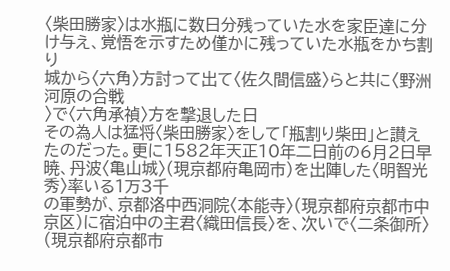〈柴田勝家〉は水瓶に数日分残っていた水を家臣達に分け与え、覚悟を示すため僅かに残っていた水瓶をかち割り
城から〈六角〉方討って出て〈佐久間信盛〉らと共に〈野洲河原の合戦
〉で〈六角承禎〉方を撃退した日
その為人は猛将〈柴田勝家〉をして「瓶割り柴田」と讃えたのだった。更に1582年天正10年二日前の6月2日早暁、丹波〈亀山城〉(現京都府亀岡市)を出陣した〈明智光秀〉率いる1万3千
の軍勢が、京都洛中西洞院〈本能寺〉(現京都府京都市中京区)に宿泊中の主君〈織田信長〉を、次いで〈二条御所〉(現京都府京都市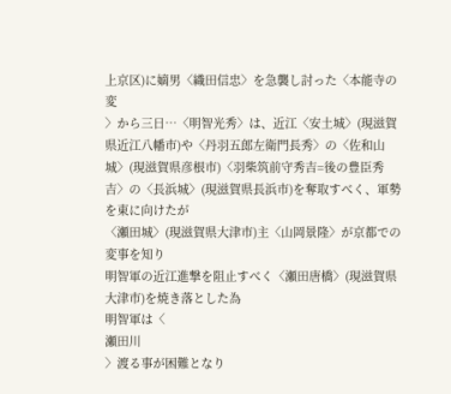上京区)に嫡男〈織田信忠〉を急襲し討った〈本能寺の変
〉から三日…〈明智光秀〉は、近江〈安土城〉(現滋賀県近江八幡市)や〈丹羽五郎左衛門長秀〉の〈佐和山城〉(現滋賀県彦根市)〈羽柴筑前守秀吉=後の豊臣秀吉〉の〈長浜城〉(現滋賀県長浜市)を奪取すべく、軍勢を東に向けたが
〈瀬田城〉(現滋賀県大津市)主〈山岡景隆〉が京都での変事を知り
明智軍の近江進撃を阻止すべく〈瀬田唐橋〉(現滋賀県大津市)を焼き落とした為
明智軍は〈
瀬田川
〉渡る事が困難となり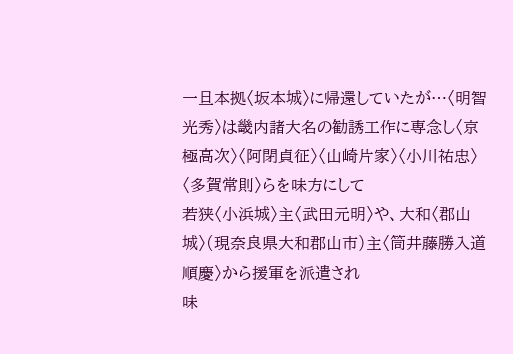一旦本拠〈坂本城〉に帰還していたが…〈明智光秀〉は畿内諸大名の勧誘工作に専念し〈京極高次〉〈阿閉貞征〉〈山崎片家〉〈小川祐忠〉〈多賀常則〉らを味方にして
若狭〈小浜城〉主〈武田元明〉や、大和〈郡山城〉(現奈良県大和郡山市)主〈筒井藤勝入道順慶〉から援軍を派遣され
味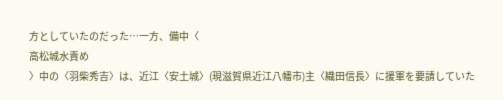方としていたのだった…一方、備中〈
高松城水責め
〉中の〈羽柴秀吉〉は、近江〈安土城〉(現滋賀県近江八幡市)主〈織田信長〉に援軍を要請していた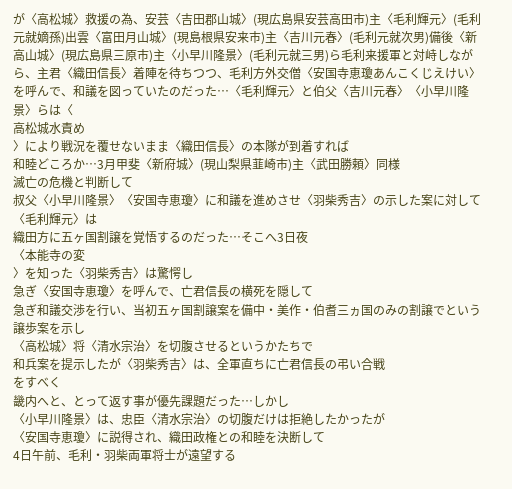が〈高松城〉救援の為、安芸〈吉田郡山城〉(現広島県安芸高田市)主〈毛利輝元〉(毛利元就嫡孫)出雲〈富田月山城〉(現島根県安来市)主〈吉川元春〉(毛利元就次男)備後〈新高山城〉(現広島県三原市)主〈小早川隆景〉(毛利元就三男)ら毛利来援軍と対峙しながら、主君〈織田信長〉着陣を待ちつつ、毛利方外交僧〈安国寺恵瓊あんこくじえけい〉を呼んで、和議を図っていたのだった…〈毛利輝元〉と伯父〈吉川元春〉〈小早川隆景〉らは〈
高松城水責め
〉により戦況を覆せないまま〈織田信長〉の本隊が到着すれば
和睦どころか…3月甲斐〈新府城〉(現山梨県韮崎市)主〈武田勝頼〉同様
滅亡の危機と判断して
叔父〈小早川隆景〉〈安国寺恵瓊〉に和議を進めさせ〈羽柴秀吉〉の示した案に対して〈毛利輝元〉は
織田方に五ヶ国割譲を覚悟するのだった…そこへ3日夜
〈本能寺の変
〉を知った〈羽柴秀吉〉は驚愕し
急ぎ〈安国寺恵瓊〉を呼んで、亡君信長の横死を隠して
急ぎ和議交渉を行い、当初五ヶ国割譲案を備中・美作・伯耆三ヵ国のみの割譲でという譲歩案を示し
〈高松城〉将〈清水宗治〉を切腹させるというかたちで
和兵案を提示したが〈羽柴秀吉〉は、全軍直ちに亡君信長の弔い合戦
をすべく
畿内へと、とって返す事が優先課題だった…しかし
〈小早川隆景〉は、忠臣〈清水宗治〉の切腹だけは拒絶したかったが
〈安国寺恵瓊〉に説得され、織田政権との和睦を決断して
4日午前、毛利・羽柴両軍将士が遠望する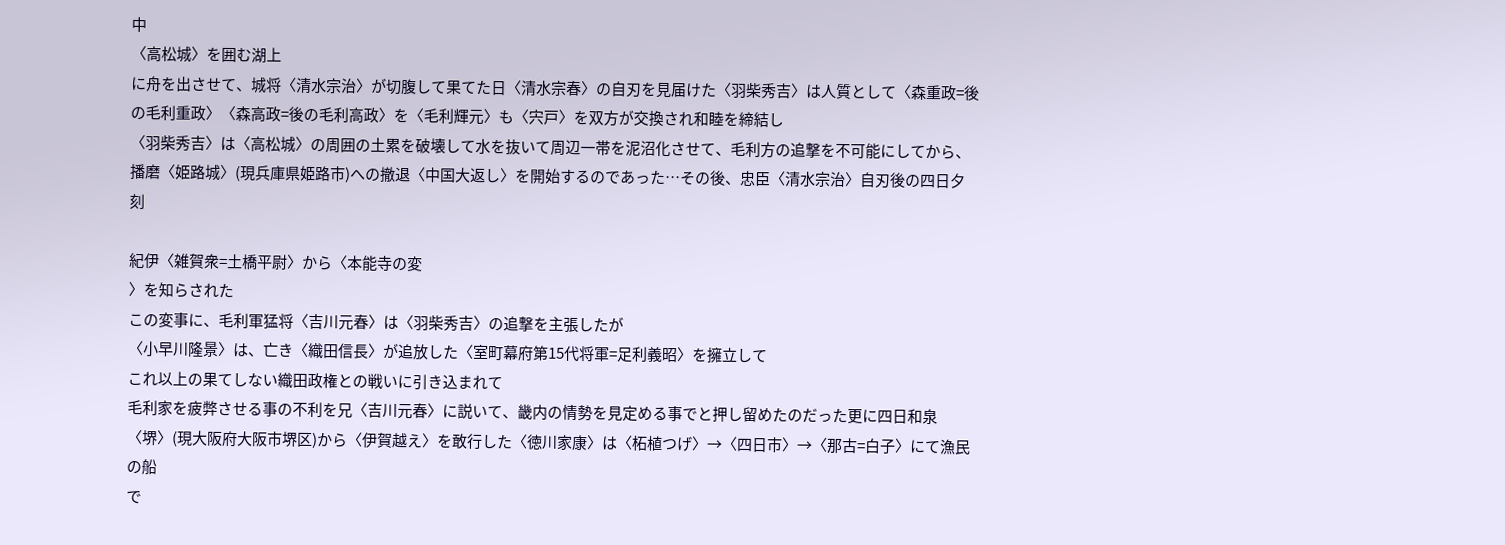中
〈高松城〉を囲む湖上
に舟を出させて、城将〈清水宗治〉が切腹して果てた日〈清水宗春〉の自刃を見届けた〈羽柴秀吉〉は人質として〈森重政=後の毛利重政〉〈森高政=後の毛利高政〉を〈毛利輝元〉も〈宍戸〉を双方が交換され和睦を締結し
〈羽柴秀吉〉は〈高松城〉の周囲の土累を破壊して水を抜いて周辺一帯を泥沼化させて、毛利方の追撃を不可能にしてから、播磨〈姫路城〉(現兵庫県姫路市)への撤退〈中国大返し〉を開始するのであった…その後、忠臣〈清水宗治〉自刃後の四日夕刻

紀伊〈雑賀衆=土橋平尉〉から〈本能寺の変
〉を知らされた
この変事に、毛利軍猛将〈吉川元春〉は〈羽柴秀吉〉の追撃を主張したが
〈小早川隆景〉は、亡き〈織田信長〉が追放した〈室町幕府第15代将軍=足利義昭〉を擁立して
これ以上の果てしない織田政権との戦いに引き込まれて
毛利家を疲弊させる事の不利を兄〈吉川元春〉に説いて、畿内の情勢を見定める事でと押し留めたのだった更に四日和泉〈堺〉(現大阪府大阪市堺区)から〈伊賀越え〉を敢行した〈徳川家康〉は〈柘植つげ〉→〈四日市〉→〈那古=白子〉にて漁民の船
で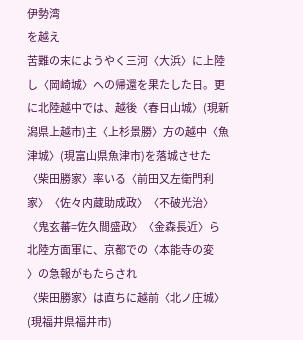伊勢湾
を越え
苦難の末にようやく三河〈大浜〉に上陸し〈岡崎城〉への帰還を果たした日。更に北陸越中では、越後〈春日山城〉(現新潟県上越市)主〈上杉景勝〉方の越中〈魚津城〉(現富山県魚津市)を落城させた〈柴田勝家〉率いる〈前田又左衛門利家〉〈佐々内蔵助成政〉〈不破光治〉〈鬼玄蕃=佐久間盛政〉〈金森長近〉ら北陸方面軍に、京都での〈本能寺の変
〉の急報がもたらされ
〈柴田勝家〉は直ちに越前〈北ノ庄城〉(現福井県福井市)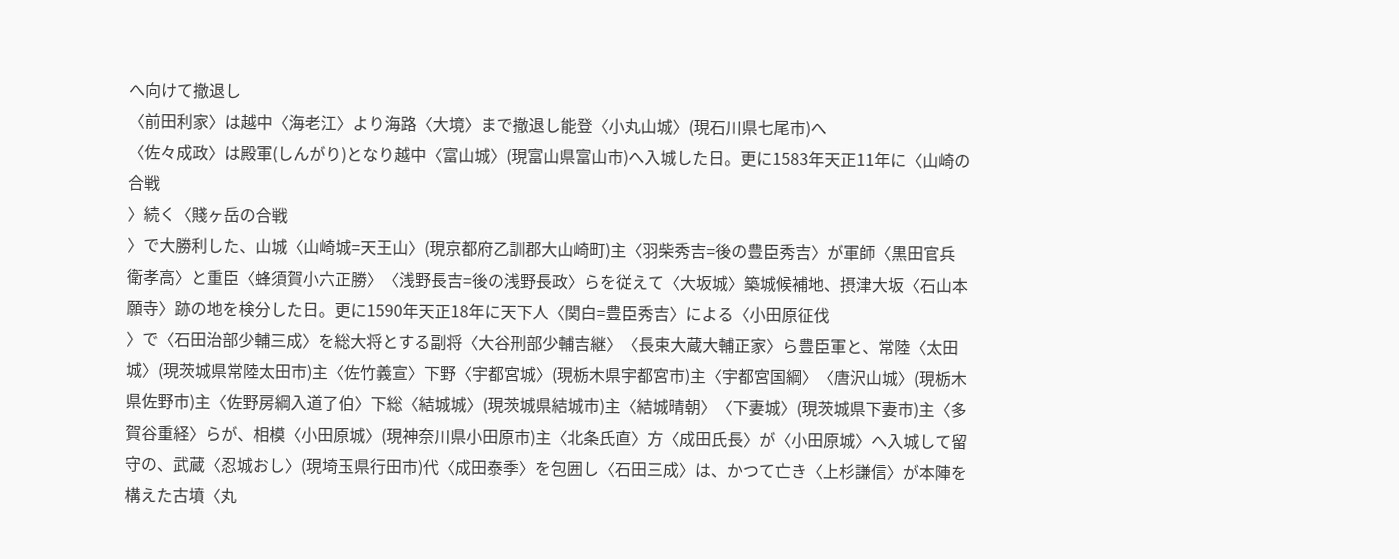へ向けて撤退し
〈前田利家〉は越中〈海老江〉より海路〈大境〉まで撤退し能登〈小丸山城〉(現石川県七尾市)へ
〈佐々成政〉は殿軍(しんがり)となり越中〈富山城〉(現富山県富山市)へ入城した日。更に1583年天正11年に〈山崎の合戦
〉続く〈賤ヶ岳の合戦
〉で大勝利した、山城〈山崎城=天王山〉(現京都府乙訓郡大山崎町)主〈羽柴秀吉=後の豊臣秀吉〉が軍師〈黒田官兵衛孝高〉と重臣〈蜂須賀小六正勝〉〈浅野長吉=後の浅野長政〉らを従えて〈大坂城〉築城候補地、摂津大坂〈石山本願寺〉跡の地を検分した日。更に1590年天正18年に天下人〈関白=豊臣秀吉〉による〈小田原征伐
〉で〈石田治部少輔三成〉を総大将とする副将〈大谷刑部少輔吉継〉〈長束大蔵大輔正家〉ら豊臣軍と、常陸〈太田城〉(現茨城県常陸太田市)主〈佐竹義宣〉下野〈宇都宮城〉(現栃木県宇都宮市)主〈宇都宮国綱〉〈唐沢山城〉(現栃木県佐野市)主〈佐野房綱入道了伯〉下総〈結城城〉(現茨城県結城市)主〈結城晴朝〉〈下妻城〉(現茨城県下妻市)主〈多賀谷重経〉らが、相模〈小田原城〉(現神奈川県小田原市)主〈北条氏直〉方〈成田氏長〉が〈小田原城〉へ入城して留守の、武蔵〈忍城おし〉(現埼玉県行田市)代〈成田泰季〉を包囲し〈石田三成〉は、かつて亡き〈上杉謙信〉が本陣を構えた古墳〈丸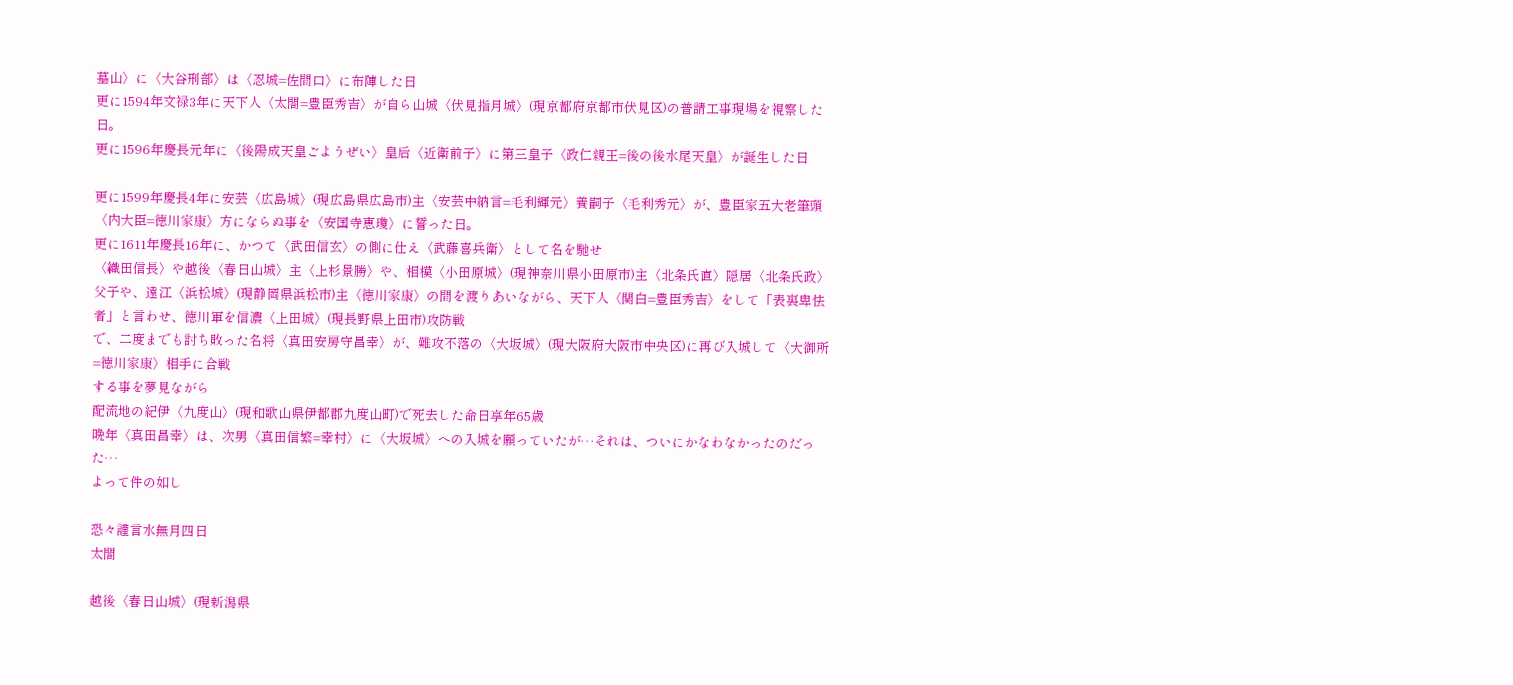墓山〉に〈大谷刑部〉は〈忍城=佐間口〉に布陣した日
更に1594年文禄3年に天下人〈太閤=豊臣秀吉〉が自ら山城〈伏見指月城〉(現京都府京都市伏見区)の普請工事現場を視察した日。
更に1596年慶長元年に〈後陽成天皇ごようぜい〉皇后〈近衛前子〉に第三皇子〈政仁親王=後の後水尾天皇〉が誕生した日

更に1599年慶長4年に安芸〈広島城〉(現広島県広島市)主〈安芸中納言=毛利輝元〉養嗣子〈毛利秀元〉が、豊臣家五大老筆頭〈内大臣=徳川家康〉方にならぬ事を〈安国寺恵瓊〉に誓った日。
更に1611年慶長16年に、かつて〈武田信玄〉の側に仕え〈武藤喜兵衛〉として名を馳せ
〈織田信長〉や越後〈春日山城〉主〈上杉景勝〉や、相模〈小田原城〉(現神奈川県小田原市)主〈北条氏直〉隠居〈北条氏政〉父子や、遠江〈浜松城〉(現静岡県浜松市)主〈徳川家康〉の間を渡りあいながら、天下人〈関白=豊臣秀吉〉をして「表裏卑怯者」と言わせ、徳川軍を信濃〈上田城〉(現長野県上田市)攻防戦
で、二度までも討ち敗った名将〈真田安房守昌幸〉が、難攻不落の〈大坂城〉(現大阪府大阪市中央区)に再び入城して〈大御所=徳川家康〉相手に合戦
する事を夢見ながら
配流地の紀伊〈九度山〉(現和歌山県伊都郡九度山町)で死去した命日享年65歳
晩年〈真田昌幸〉は、次男〈真田信繁=幸村〉に〈大坂城〉への入城を願っていたが…それは、ついにかなわなかったのだった…
よって件の如し

恐々謹言水無月四日
太閤

越後〈春日山城〉(現新潟県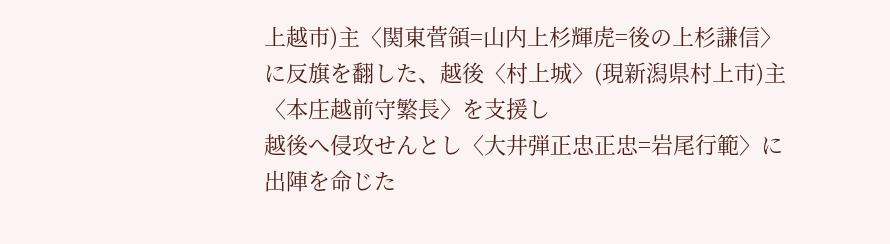上越市)主〈関東菅領=山内上杉輝虎=後の上杉謙信〉に反旗を翻した、越後〈村上城〉(現新潟県村上市)主〈本庄越前守繁長〉を支援し
越後へ侵攻せんとし〈大井弾正忠正忠=岩尾行範〉に出陣を命じた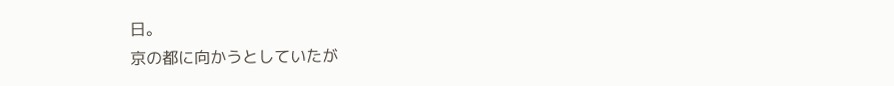日。
京の都に向かうとしていたが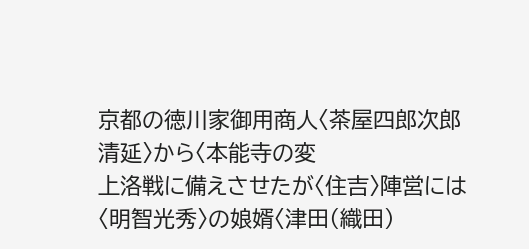京都の徳川家御用商人〈茶屋四郎次郎清延〉から〈本能寺の変
上洛戦に備えさせたが〈住吉〉陣営には〈明智光秀〉の娘婿〈津田(織田)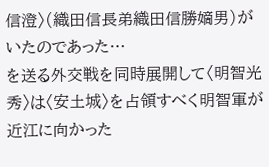信澄〉(織田信長弟織田信勝嫡男)がいたのであった…
を送る外交戦を同時展開して〈明智光秀〉は〈安土城〉を占領すべく明智軍が近江に向かった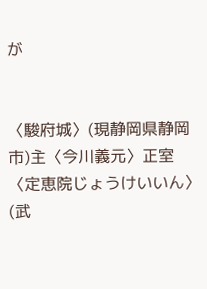が


〈駿府城〉(現静岡県静岡市)主〈今川義元〉正室〈定恵院じょうけいいん〉(武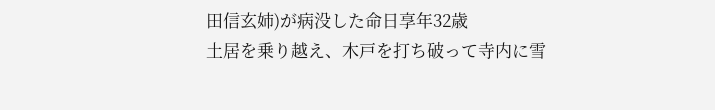田信玄姉)が病没した命日享年32歳
土居を乗り越え、木戸を打ち破って寺内に雪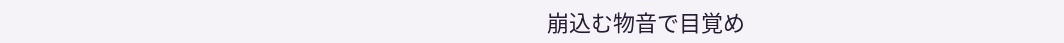崩込む物音で目覚め